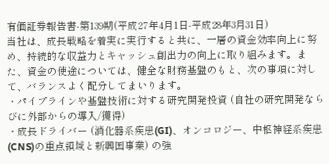有価証券報告書-第139期(平成27年4月1日-平成28年3月31日)
当社は、成長戦略を着実に実行すると共に、一層の資金効率向上に努め、持続的な収益力とキャッシュ創出力の向上に取り組みます。また、資金の使途については、健全な財務基盤のもと、次の事項に対して、バランスよく配分してまいります。
・パイプラインや基盤技術に対する研究開発投資 (自社の研究開発ならびに外部からの導入/獲得)
・成長ドライバー (消化器系疾患(GI)、オンコロジー、中枢神経系疾患(CNS)の重点領域と新興国事業) の強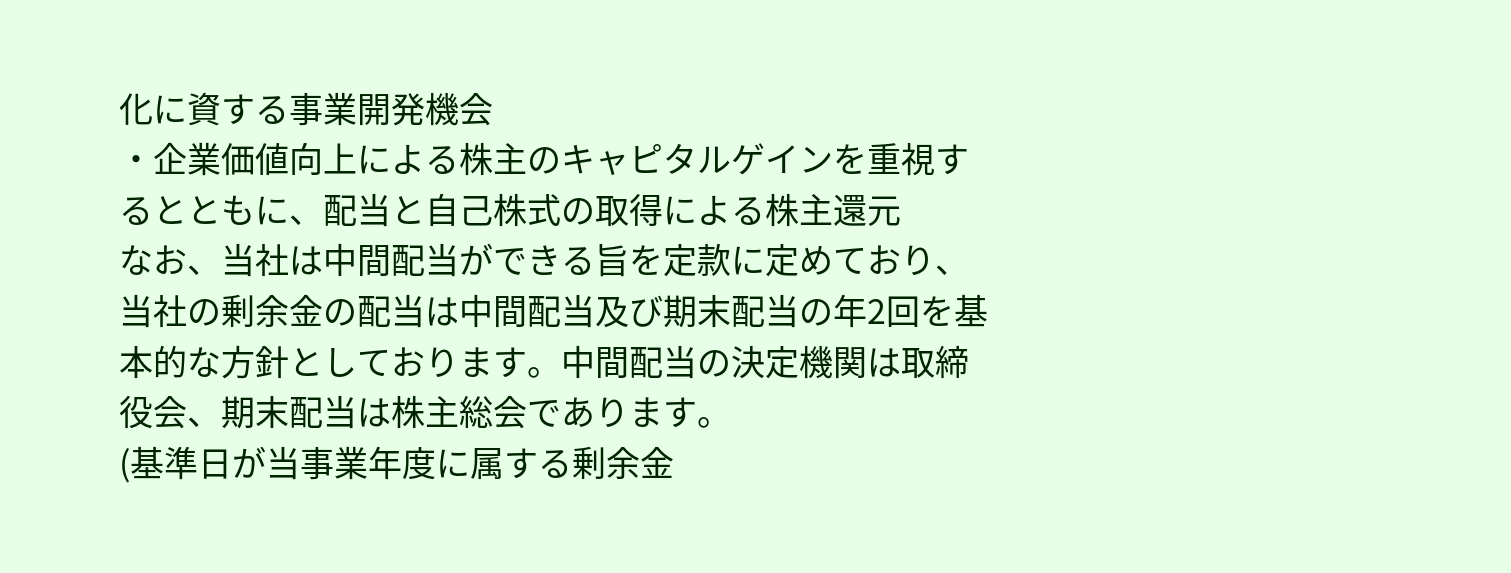化に資する事業開発機会
・企業価値向上による株主のキャピタルゲインを重視するとともに、配当と自己株式の取得による株主還元
なお、当社は中間配当ができる旨を定款に定めており、当社の剰余金の配当は中間配当及び期末配当の年2回を基本的な方針としております。中間配当の決定機関は取締役会、期末配当は株主総会であります。
(基準日が当事業年度に属する剰余金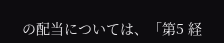の配当については、「第5 経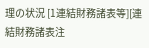理の状況 [1連結財務諸表等][連結財務諸表注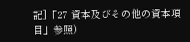記]「27 資本及びその他の資本項目」参照)